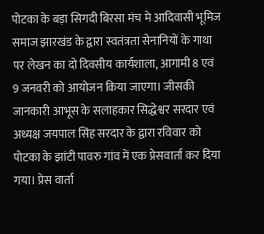पोटका के बड़ा सिगदी बिरसा मंच मे आदिवासी भूमिज समाज झारखंड के द्वारा स्वतंत्रता सेनानियों के गाथा पर लेखन का दो दिवसीय कार्यशाला, आगामी 8 एवं 9 जनवरी को आयोजन किया जाएगा। जीसकी जानकारी आभूस के सलाहकार सिद्धेश्वर सरदार एवं अध्यक्ष जयपाल सिंह सरदार के द्वारा रविवार को पोटका के झांटी पावरु गांव में एक प्रेसवार्ता कर दिया गया। प्रेस वार्ता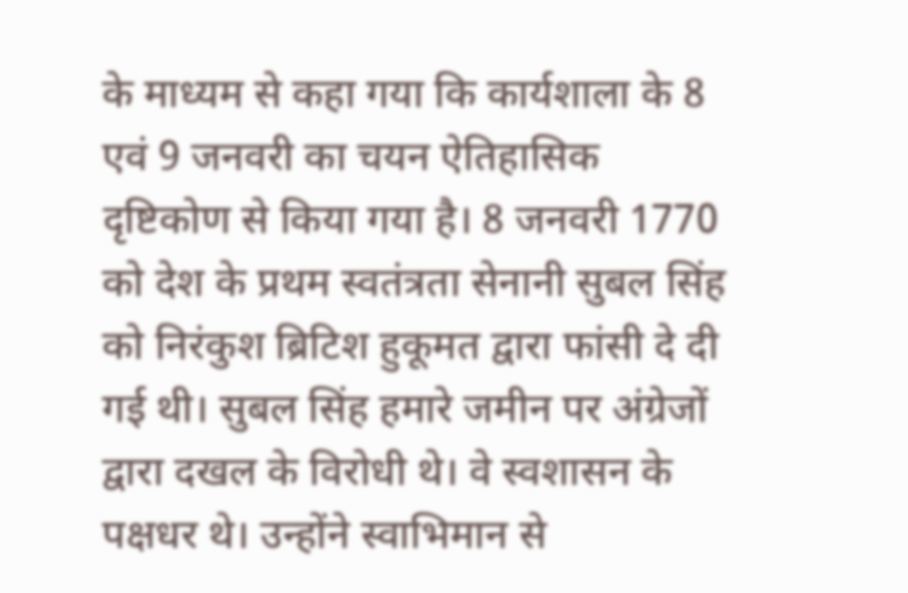के माध्यम से कहा गया कि कार्यशाला के 8 एवं 9 जनवरी का चयन ऐतिहासिक दृष्टिकोण से किया गया है। 8 जनवरी 1770 को देश के प्रथम स्वतंत्रता सेनानी सुबल सिंह को निरंकुश ब्रिटिश हुकूमत द्वारा फांसी दे दी गई थी। सुबल सिंह हमारे जमीन पर अंग्रेजों द्वारा दखल के विरोधी थे। वे स्वशासन के पक्षधर थे। उन्होंने स्वाभिमान से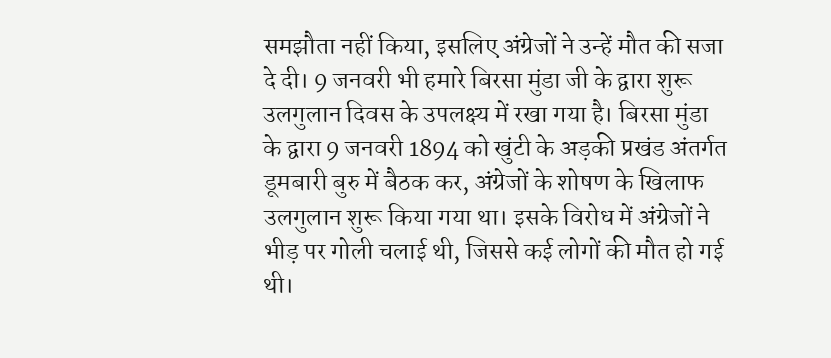समझौता नहीं किया, इसलिए अंग्रेजों ने उन्हें मौत की सजा दे दी। 9 जनवरी भी हमारे बिरसा मुंडा जी के द्वारा शुरू उलगुलान दिवस के उपलक्ष्य में रखा गया है। बिरसा मुंडा के द्वारा 9 जनवरी 1894 को खुंटी के अड़की प्रखंड अंतर्गत डूमबारी बुरु में बैठक कर, अंग्रेजों के शोषण के खिलाफ उलगुलान शुरू किया गया था। इसके विरोध में अंग्रेजों ने भीड़ पर गोली चलाई थी, जिससे कई लोगों की मौत हो गई थी।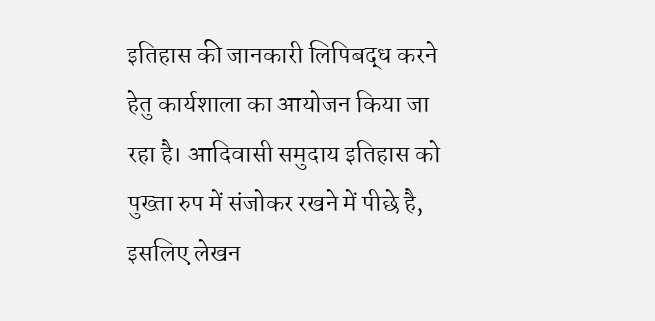इतिहास की जानकारी लिपिबद्ध करने हेतु कार्यशाला का आयोजन किया जा रहा है। आदिवासी समुदाय इतिहास को पुख्ता रुप में संजोकर रखने में पीछे है, इसलिए लेखन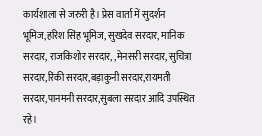कार्यशाला से जरुरी है। प्रेस वार्ता में सुदर्शन भूमिज,हरिश सिंह भूमिज, सुखदेव सरदार, मानिक सरदार, राजकिशोर सरदार, ,मेनसरी सरदार, सुचित्रा सरदार,रिंकी सरदार,बड़ाकुनी सरदार,रायमती सरदार,पानमनी सरदार,सुबला सरदार आदि उपस्थित रहे।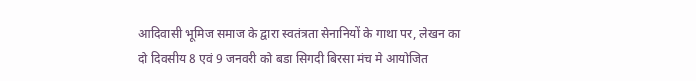आदिवासी भूमिज समाज के द्वारा स्वतंत्रता सेनानियों के गाथा पर, लेखन का दो दिवसीय 8 एवं 9 जनवरी को बडा सिगदी बिरसा मंच मे आयोजित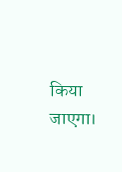किया जाएगा।